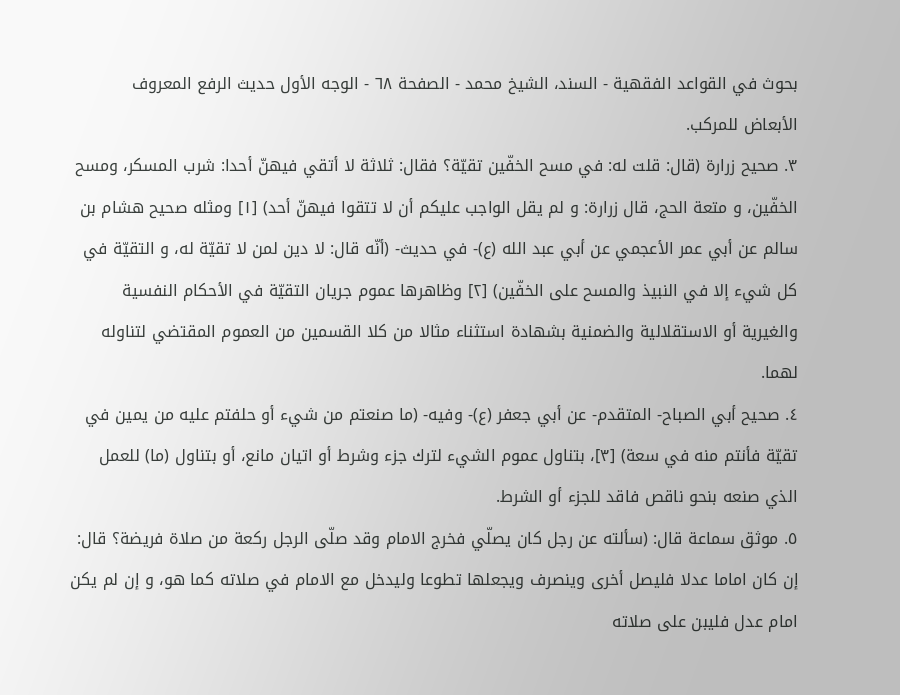بحوث في القواعد الفقهية - السند، الشيخ محمد - الصفحة ٦٨ - الوجه الأول حديث الرفع المعروف
الأبعاض للمركب.
٣. صحيح زرارة (قال: قلت له: في مسح الخفّين تقيّة؟ فقال: ثلاثة لا أتقي فيهنّ أحدا: شرب المسكر، ومسح الخفّين، و متعة الحج، قال زرارة: و لم يقل الواجب عليكم أن لا تتقوا فيهنّ أحد) [١] ومثله صحيح هشام بن سالم عن أبي عمر الأعجمي عن أبي عبد الله (ع)- في حديث- (أنّه قال: لا دين لمن لا تقيّة له، و التقيّة في كل شيء إلا في النبيذ والمسح على الخفّين) [٢] وظاهرها عموم جريان التقيّة في الأحكام النفسية والغيرية أو الاستقلالية والضمنية بشهادة استثناء مثالا من كلا القسمين من العموم المقتضي لتناوله لهما.
٤. صحيح أبي الصباح- المتقدم- عن أبي جعفر (ع)- وفيه- (ما صنعتم من شيء أو حلفتم عليه من يمين في تقيّة فأنتم منه في سعة) [٣]، بتناول عموم الشيء لترك جزء وشرط أو اتيان مانع، أو بتناول (ما) للعمل الذي صنعه بنحو ناقص فاقد للجزء أو الشرط.
٥. موثق سماعة قال: (سألته عن رجل كان يصلّي فخرج الامام وقد صلّى الرجل ركعة من صلاة فريضة؟ قال: إن كان اماما عدلا فليصل أخرى وينصرف ويجعلها تطوعا وليدخل مع الامام في صلاته كما هو، و إن لم يكن امام عدل فليبن على صلاته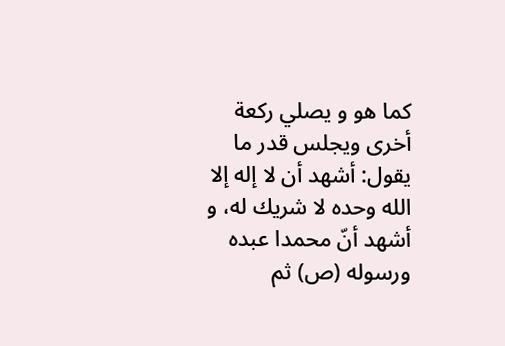كما هو و يصلي ركعة أخرى ويجلس قدر ما يقول: أشهد أن لا إله إلا الله وحده لا شريك له، و أشهد أنّ محمدا عبده ورسوله (ص) ثم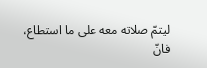ليتمّ صلاته معه على ما استطاع، فانّ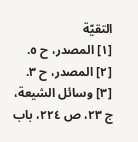التقيّة
[١] المصدر، ح ٥.
[٢] المصدر، ح ٣.
[٣] وسائل الشيعة، ج ٢٣، ص ٢٢٤، باب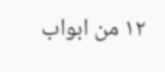١٢ من ابواب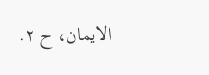الايمان، ح ٢.